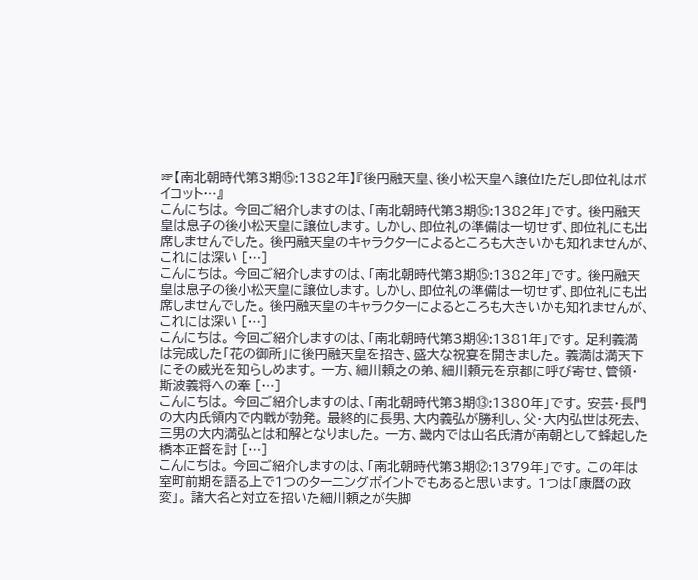☞【南北朝時代第3期⑮:1382年】『後円融天皇、後小松天皇へ譲位!ただし即位礼はボイコット…』
こんにちは。 今回ご紹介しますのは、「南北朝時代第3期⑮:1382年」です。 後円融天皇は息子の後小松天皇に譲位します。 しかし、即位礼の準備は一切せず、即位礼にも出席しませんでした。 後円融天皇のキャラクターによるところも大きいかも知れませんが、これには深い […]
こんにちは。 今回ご紹介しますのは、「南北朝時代第3期⑮:1382年」です。 後円融天皇は息子の後小松天皇に譲位します。 しかし、即位礼の準備は一切せず、即位礼にも出席しませんでした。 後円融天皇のキャラクターによるところも大きいかも知れませんが、これには深い […]
こんにちは。 今回ご紹介しますのは、「南北朝時代第3期⑭:1381年」です。 足利義満は完成した「花の御所」に後円融天皇を招き、盛大な祝宴を開きました。 義満は満天下にその威光を知らしめます。 一方、細川頼之の弟、細川頼元を京都に呼び寄せ、管領・斯波義将への牽 […]
こんにちは。 今回ご紹介しますのは、「南北朝時代第3期⑬:1380年」です。 安芸・長門の大内氏領内で内戦が勃発。 最終的に長男、大内義弘が勝利し、父・大内弘世は死去、三男の大内満弘とは和解となりました。 一方、畿内では山名氏清が南朝として蜂起した橋本正督を討 […]
こんにちは。 今回ご紹介しますのは、「南北朝時代第3期⑫:1379年」です。 この年は室町前期を語る上で1つのターニングポイントでもあると思います。 1つは「康暦の政変」。 諸大名と対立を招いた細川頼之が失脚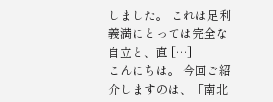しました。 これは足利義満にとっては完全な自立と、直 […]
こんにちは。 今回ご紹介しますのは、「南北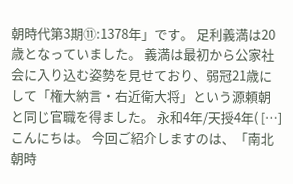朝時代第3期⑪:1378年」です。 足利義満は20歳となっていました。 義満は最初から公家社会に入り込む姿勢を見せており、弱冠21歳にして「権大納言・右近衛大将」という源頼朝と同じ官職を得ました。 永和4年/天授4年( […]
こんにちは。 今回ご紹介しますのは、「南北朝時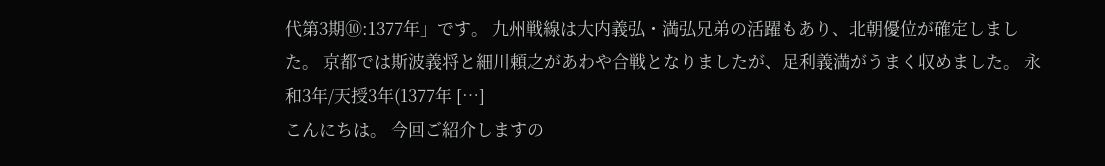代第3期⑩:1377年」です。 九州戦線は大内義弘・満弘兄弟の活躍もあり、北朝優位が確定しました。 京都では斯波義将と細川頼之があわや合戦となりましたが、足利義満がうまく収めました。 永和3年/天授3年(1377年 […]
こんにちは。 今回ご紹介しますの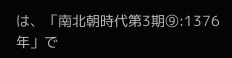は、「南北朝時代第3期⑨:1376年」で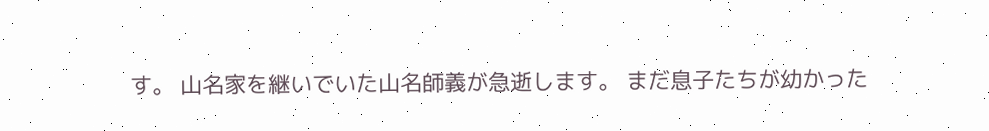す。 山名家を継いでいた山名師義が急逝します。 まだ息子たちが幼かった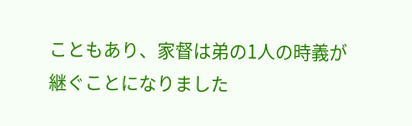こともあり、家督は弟の1人の時義が継ぐことになりました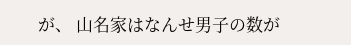が、 山名家はなんせ男子の数が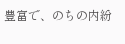豊富で、のちの内紛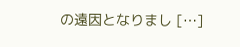の遠因となりまし […]